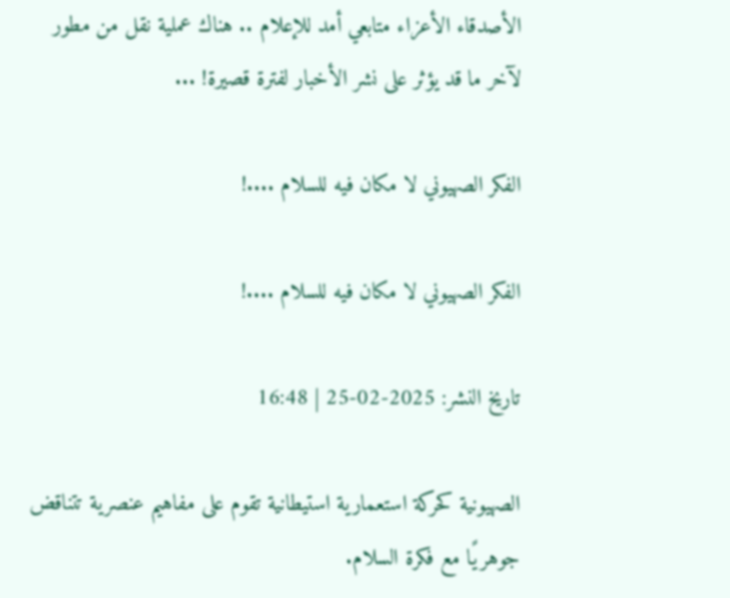الأصدقاء الأعزاء متابعي أمد للإعلام .. هناك عملية نقل من مطور لآخر ما قد يؤثر على نشر الأخبار لفترة قصيرة! ...

الفكر الصهيوني لا مكان فيه للسلام ....!

الفكر الصهيوني لا مكان فيه للسلام ....!

تاريخ النشر: 2025-02-25 | 16:48

الصهيونية كحركة استعمارية استيطانية تقوم على مفاهيم عنصرية تتناقض جوهريًا مع فكرة السلام.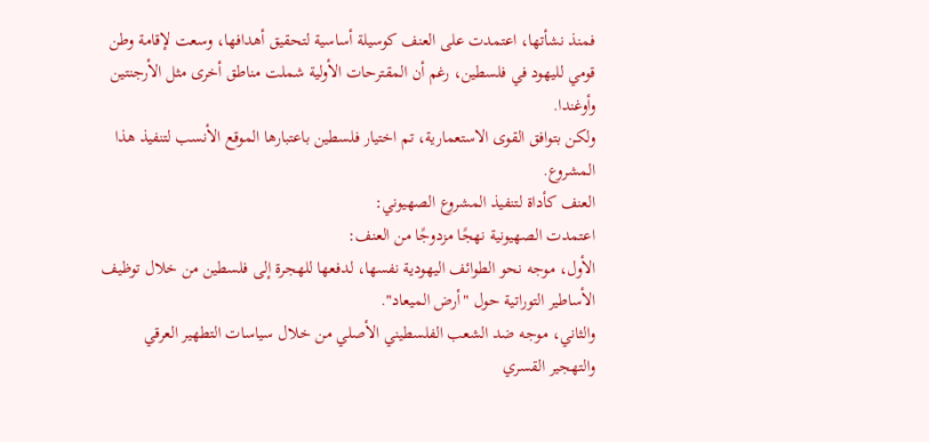فمنذ نشأتها، اعتمدت على العنف كوسيلة أساسية لتحقيق أهدافها، وسعت لإقامة وطن قومي لليهود في فلسطين، رغم أن المقترحات الأولية شملت مناطق أخرى مثل الأرجنتين وأوغندا.
ولكن بتوافق القوى الاستعمارية، تم اختيار فلسطين باعتبارها الموقع الأنسب لتنفيذ هذا المشروع.
العنف كأداة لتنفيذ المشروع الصهيوني:
اعتمدت الصهيونية نهجًا مزدوجًا من العنف:
الأول، موجه نحو الطوائف اليهودية نفسها، لدفعها للهجرة إلى فلسطين من خلال توظيف الأساطير التوراتية حول "أرض الميعاد".
والثاني، موجه ضد الشعب الفلسطيني الأصلي من خلال سياسات التطهير العرقي والتهجير القسري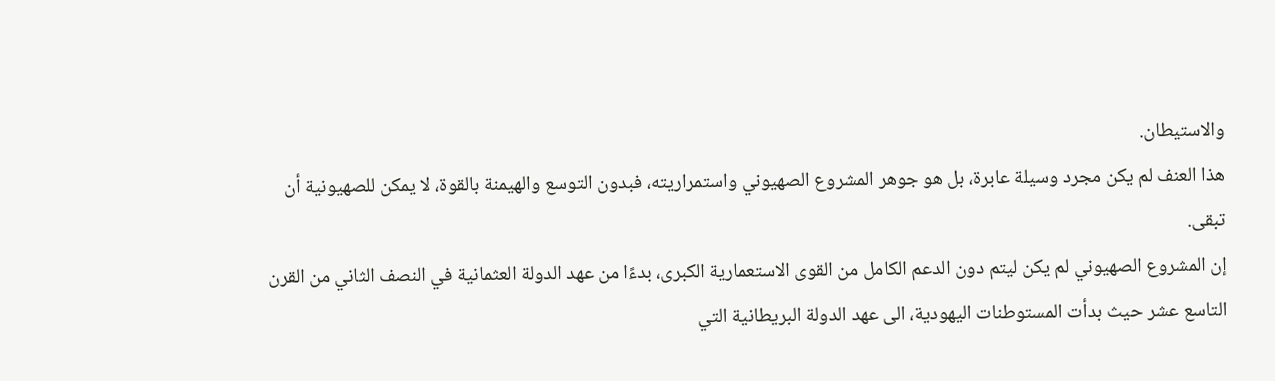والاستيطان.
هذا العنف لم يكن مجرد وسيلة عابرة، بل هو جوهر المشروع الصهيوني واستمراريته، فبدون التوسع والهيمنة بالقوة، لا يمكن للصهيونية أن تبقى.
إن المشروع الصهيوني لم يكن ليتم دون الدعم الكامل من القوى الاستعمارية الكبرى، بدءًا من عهد الدولة العثمانية في النصف الثاني من القرن التاسع عشر حيث بدأت المستوطنات اليهودية، الى عهد الدولة البريطانية التي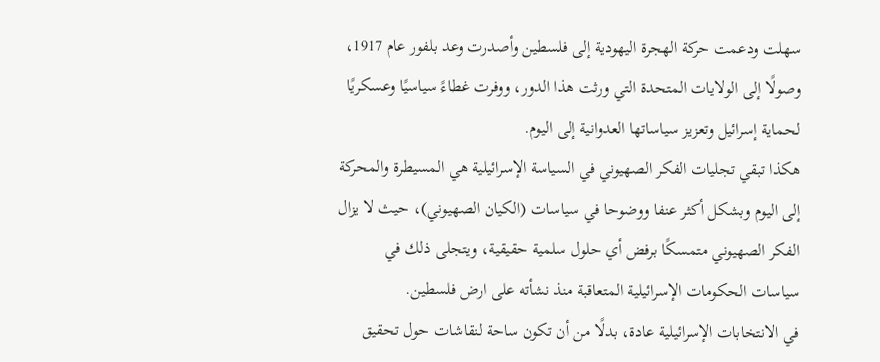سهلت ودعمت حركة الهجرة اليهودية إلى فلسطين وأصدرت وعد بلفور عام 1917، وصولًا إلى الولايات المتحدة التي ورثت هذا الدور، ووفرت غطاءً سياسيًا وعسكريًا لحماية إسرائيل وتعزيز سياساتها العدوانية إلى اليوم.
هكذا تبقي تجليات الفكر الصهيوني في السياسة الإسرائيلية هي المسيطرة والمحركة إلى اليوم وبشكل أكثر عنفا ووضوحا في سياسات (الكيان الصهيوني)، حيث لا يزال الفكر الصهيوني متمسكًا برفض أي حلول سلمية حقيقية، ويتجلى ذلك في سياسات الحكومات الإسرائيلية المتعاقبة منذ نشأته على ارض فلسطين.
في الانتخابات الإسرائيلية عادة، بدلًا من أن تكون ساحة لنقاشات حول تحقيق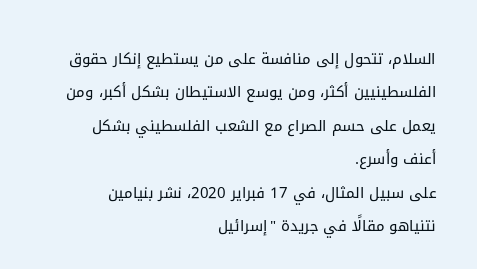السلام، تتحول إلى منافسة على من يستطيع إنكار حقوق الفلسطينيين أكثر، ومن يوسع الاستيطان بشكل أكبر، ومن يعمل على حسم الصراع مع الشعب الفلسطيني بشكل أعنف وأسرع.
على سبيل المثال، في 17 فبراير 2020، نشر بنيامين نتنياهو مقالًا في جريدة "إسرائيل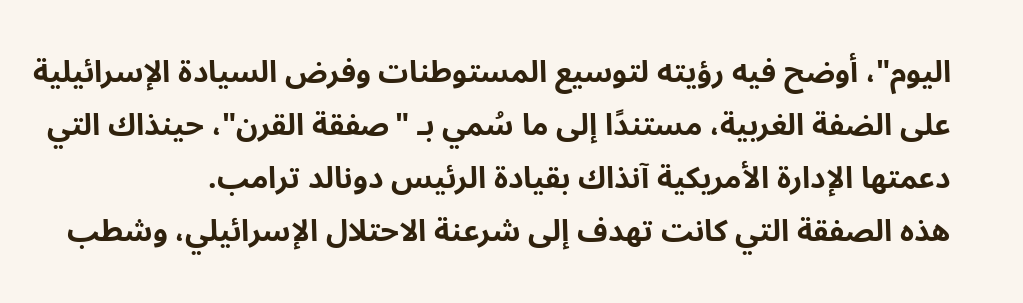اليوم"، أوضح فيه رؤيته لتوسيع المستوطنات وفرض السيادة الإسرائيلية على الضفة الغربية، مستندًا إلى ما سُمي بـ "صفقة القرن"، حينذاك التي دعمتها الإدارة الأمريكية آنذاك بقيادة الرئيس دونالد ترامب.
هذه الصفقة التي كانت تهدف إلى شرعنة الاحتلال الإسرائيلي، وشطب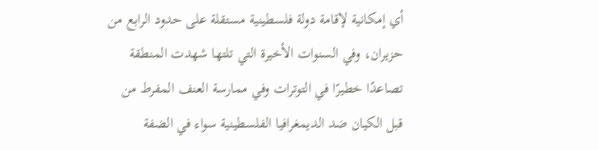أي إمكانية لإقامة دولة فلسطينية مستقلة على حدود الرابع من حزيران، وفي السنوات الأخيرة التي تلتها شهدت المنطقة تصاعدًا خطيرًا في التوترات وفي ممارسة العنف المفرط من قبل الكيان ضد الديمغرافيا الفلسطينية سواء في الضفة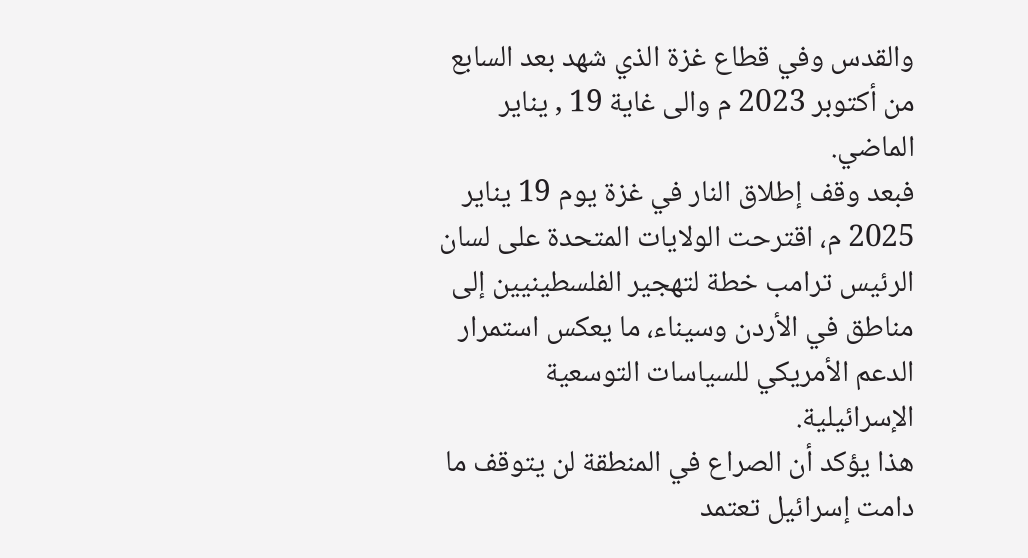والقدس وفي قطاع غزة الذي شهد بعد السابع من أكتوبر 2023 م والى غاية 19 , يناير الماضي.
فبعد وقف إطلاق النار في غزة يوم 19 يناير 2025 م، اقترحت الولايات المتحدة على لسان الرئيس ترامب خطة لتهجير الفلسطينيين إلى مناطق في الأردن وسيناء، ما يعكس استمرار الدعم الأمريكي للسياسات التوسعية الإسرائيلية.
هذا يؤكد أن الصراع في المنطقة لن يتوقف ما دامت إسرائيل تعتمد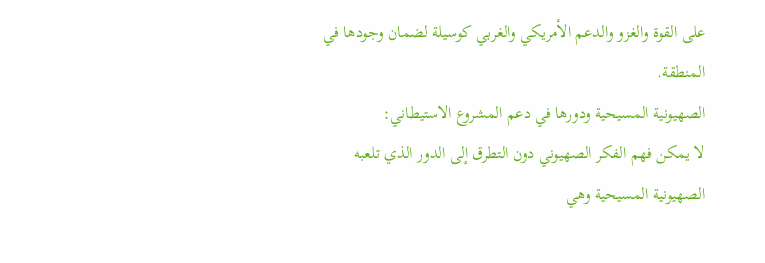على القوة والغزو والدعم الأمريكي والغربي كوسيلة لضمان وجودها في المنطقة.
الصهيونية المسيحية ودورها في دعم المشروع الاستيطاني:
لا يمكن فهم الفكر الصهيوني دون التطرق إلى الدور الذي تلعبه الصهيونية المسيحية وهي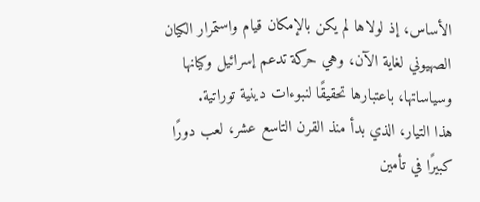الأساس، إذ لولاها لم يكن بالإمكان قيام واستمرار الكيان الصهيوني لغاية الآن، وهي حركة تدعم إسرائيل وكيانها وسياساتها، باعتبارها تحقيقًا لنبوءات دينية توراتية.
هذا التيار، الذي بدأ منذ القرن التاسع عشر، لعب دورًا كبيرًا في تأمين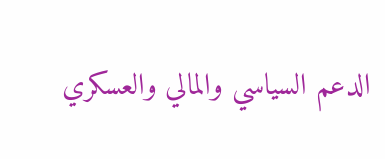الدعم السياسي والمالي والعسكري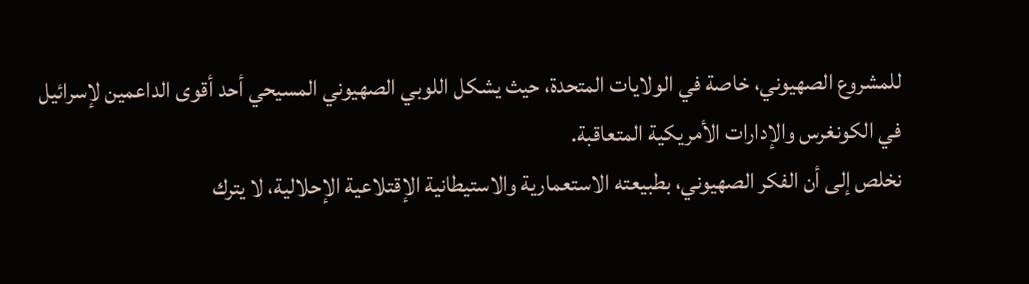للمشروع الصهيوني، خاصة في الولايات المتحدة، حيث يشكل اللوبي الصهيوني المسيحي أحد أقوى الداعمين لإسرائيل في الكونغرس والإدارات الأمريكية المتعاقبة.
نخلص إلى أن الفكر الصهيوني، بطبيعته الاستعمارية والاستيطانية الإقتلاعية الإحلالية، لا يترك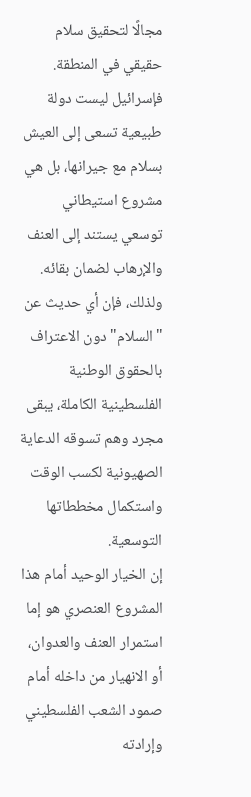مجالًا لتحقيق سلام حقيقي في المنطقة.
فإسرائيل ليست دولة طبيعية تسعى إلى العيش بسلام مع جيرانها، بل هي مشروع استيطاني توسعي يستند إلى العنف والإرهاب لضمان بقائه.
ولذلك، فإن أي حديث عن "السلام" دون الاعتراف بالحقوق الوطنية الفلسطينية الكاملة، يبقى مجرد وهم تسوقه الدعاية الصهيونية لكسب الوقت واستكمال مخططاتها التوسعية.
إن الخيار الوحيد أمام هذا المشروع العنصري هو إما استمرار العنف والعدوان، أو الانهيار من داخله أمام صمود الشعب الفلسطيني وإرادته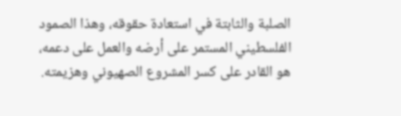الصلبة والثابتة في استعادة حقوقه، وهذا الصمود الفلسطيني المستمر على أرضه والعمل على دعمه، هو القادر على كسر المشروع الصهيوني وهزيمته.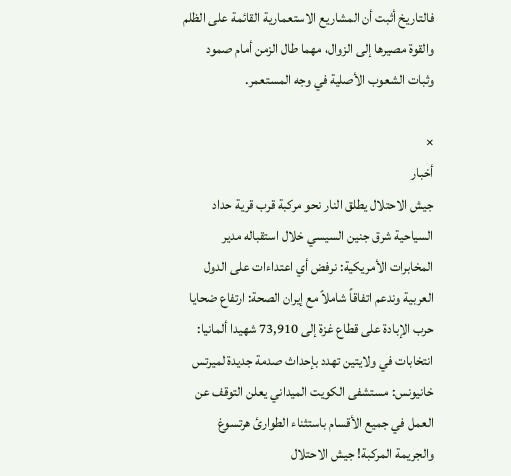فالتاريخ أثبت أن المشاريع الاستعمارية القائمة على الظلم والقوة مصيرها إلى الزوال، مهما طال الزمن أمام صمود وثبات الشعوب الأصلية في وجه المستعمر.

×
أخبار
جيش الاحتلال يطلق النار نحو مركبة قرب قرية حداد السياحية شرق جنين السيسي خلال استقباله مدير المخابرات الأمريكية: نرفض أي اعتداءات على الدول العربية وندعم اتفاقاً شاملاً مع إيران الصحة: ارتفاع ضحايا حرب الإبادة على قطاع غزة إلى 73,910 شهيدا ألمانيا: انتخابات في ولايتين تهدد بإحداث صدمة جديدة لميرتس خانيونس: مستشفى الكويت الميداني يعلن التوقف عن العمل في جميع الأقسام باستثناء الطوارئ هرتسوغ والجريمة المركبة! جيش الاحتلال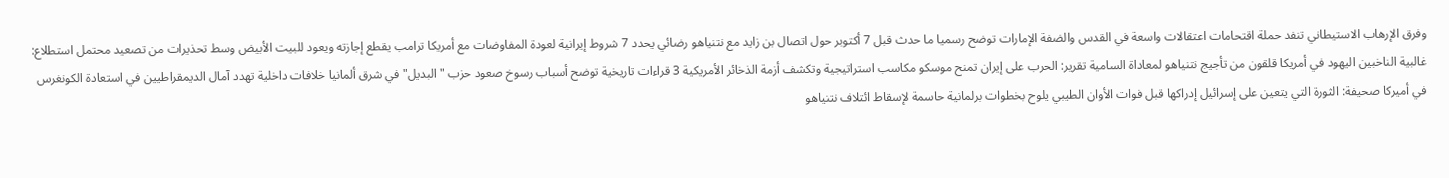وفرق الإرهاب الاستيطاني تنفد حملة اقتحامات اعتقالات واسعة في القدس والضفة الإمارات توضح رسميا ما حدث قبل 7 أكتوبر حول اتصال بن زايد مع نتنياهو رضائي يحدد 7 شروط إيرانية لعودة المفاوضات مع أمريكا ترامب يقطع إجازته ويعود للبيت الأبيض وسط تحذيرات من تصعيد محتمل استطلاع: غالبية الناخبين اليهود في أمريكا قلقون من تأجيج نتنياهو لمعاداة السامية تقرير: الحرب على إيران تمنح موسكو مكاسب استراتيجية وتكشف أزمة الذخائر الأمريكية 3 قراءات تاريخية توضح أسباب رسوخ صعود حزب "البديل" في شرق ألمانيا خلافات داخلية تهدد آمال الديمقراطيين في استعادة الكونغرس في أميركا صحيفة: الثورة التي يتعين على إسرائيل إدراكها قبل فوات الأوان الطيبي يلوح بخطوات برلمانية حاسمة لإسقاط ائتلاف نتنياهو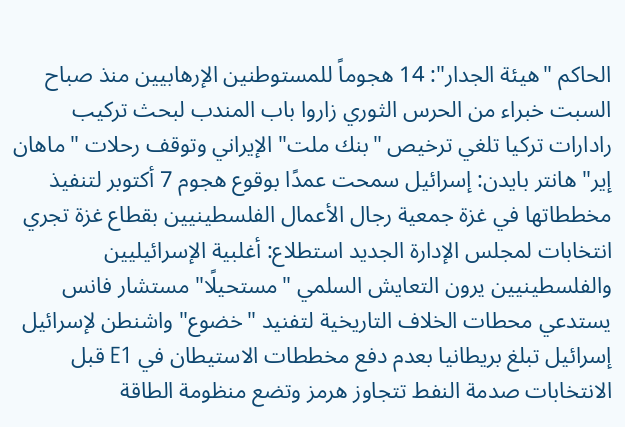الحاكم "هيئة الجدار": 14 هجوماً للمستوطنين الإرهابيين منذ صباح السبت خبراء من الحرس الثوري زاروا باب المندب لبحث تركيب رادارات تركيا تلغي ترخيص "بنك ملت" الإيراني وتوقف رحلات "ماهان إير" هانتر بايدن: إسرائيل سمحت عمدًا بوقوع هجوم 7 أكتوبر لتنفيذ مخططاتها في غزة جمعية رجال الأعمال الفلسطينيين بقطاع غزة تجري انتخابات لمجلس الإدارة الجديد استطلاع: أغلبية الإسرائيليين والفلسطينيين يرون التعايش السلمي "مستحيلًا" مستشار فانس يستدعي محطات الخلاف التاريخية لتفنيد "خضوع" واشنطن لإسرائيل إسرائيل تبلغ بريطانيا بعدم دفع مخططات الاستيطان في E1 قبل الانتخابات صدمة النفط تتجاوز هرمز وتضع منظومة الطاقة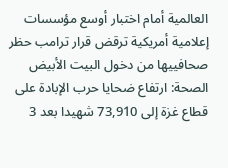العالمية أمام اختبار أوسع مؤسسات إعلامية أمريكية ترقض قرار ترامب حظر صحافييها من دخول البيت الأبيض الصحة: ارتفاع ضحايا حرب الإبادة على قطاع غزة إلى 73,910 شهيدا بعد 3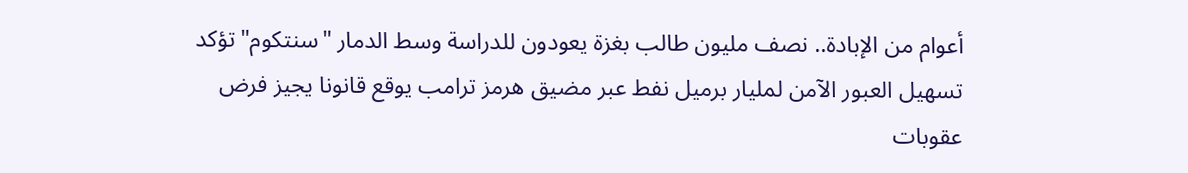أعوام من الإبادة.. نصف مليون طالب بغزة يعودون للدراسة وسط الدمار "سنتكوم" تؤكد تسهيل العبور الآمن لمليار برميل نفط عبر مضيق هرمز ترامب يوقع قانونا يجيز فرض عقوبات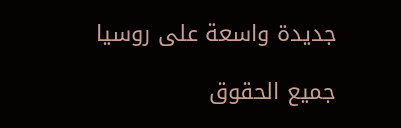جديدة واسعة على روسيا

جميع الحقوق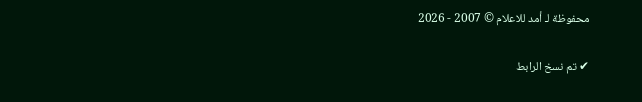محفوظة لـ أمد للاعلام © 2007 - 2026

✔ تم نسخ الرابط